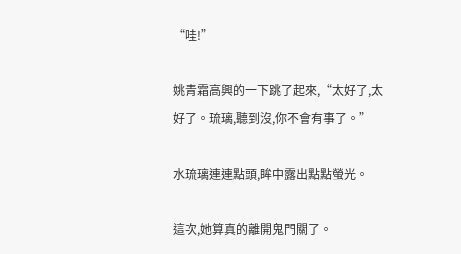“哇!”

姚青霜高興的一下跳了起來,“太好了,太好了。琉璃,聽到沒,你不會有事了。”

水琉璃連連點頭,眸中露出點點螢光。

這次,她算真的離開鬼門關了。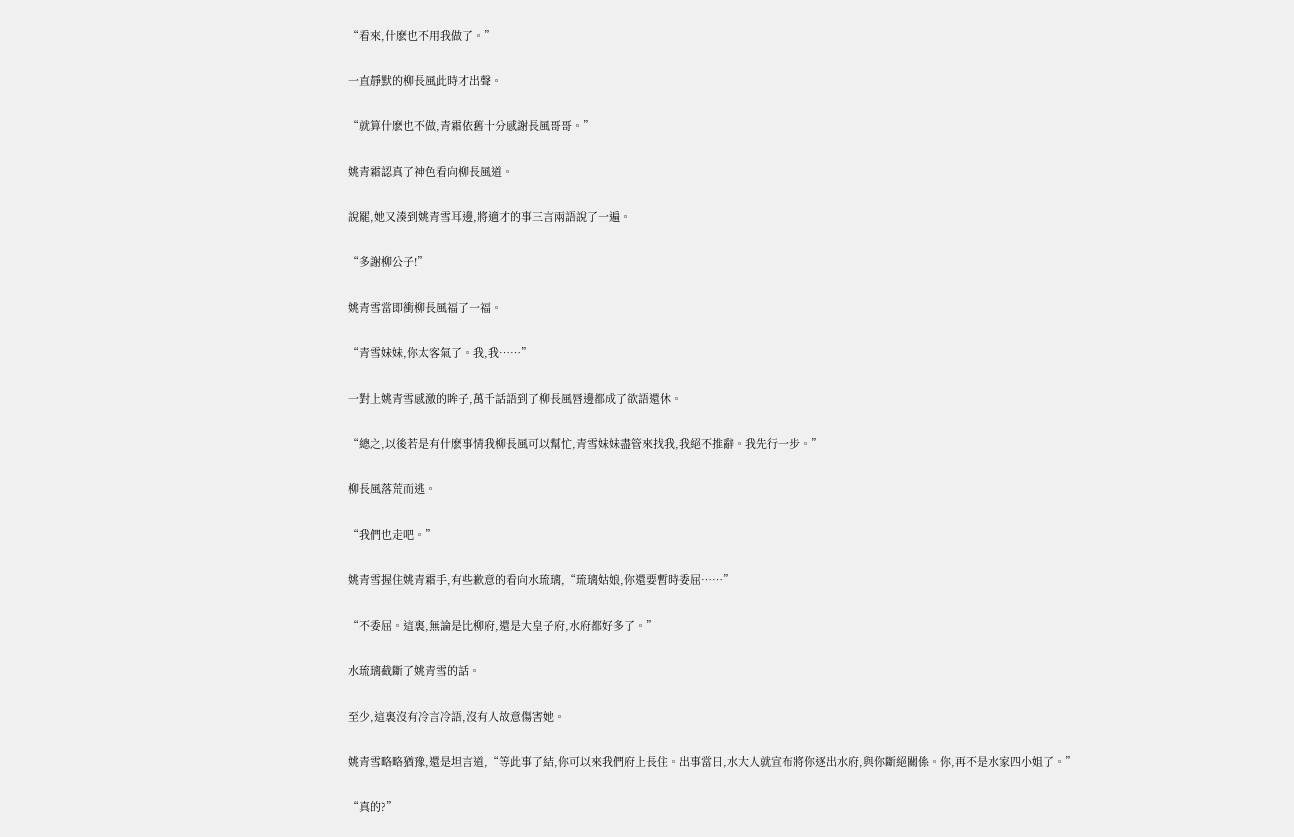“看來,什麽也不用我做了。”

一直靜默的柳長風此時才出聲。

“就算什麽也不做,青霜依舊十分感謝長風哥哥。”

姚青霜認真了神色看向柳長風道。

說罷,她又湊到姚青雪耳邊,將適才的事三言兩語說了一遍。

“多謝柳公子!”

姚青雪當即衝柳長風福了一福。

“青雪妹妹,你太客氣了。我,我……”

一對上姚青雪感激的眸子,萬千話語到了柳長風唇邊都成了欲語還休。

“總之,以後若是有什麽事情我柳長風可以幫忙,青雪妹妹盡管來找我,我絕不推辭。我先行一步。”

柳長風落荒而逃。

“我們也走吧。”

姚青雪握住姚青霜手,有些歉意的看向水琉璃,“琉璃姑娘,你還要暫時委屈……”

“不委屈。這裏,無論是比柳府,還是大皇子府,水府都好多了。”

水琉璃截斷了姚青雪的話。

至少,這裏沒有冷言冷語,沒有人故意傷害她。

姚青雪略略猶豫,還是坦言道,“等此事了結,你可以來我們府上長住。出事當日,水大人就宣布將你逐出水府,與你斷絕關係。你,再不是水家四小姐了。”

“真的?”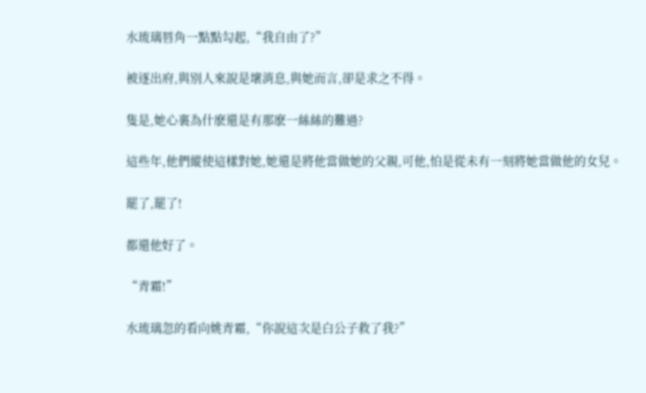水琉璃唇角一點點勾起,“我自由了?”

被逐出府,與別人來說是壞消息,與她而言,卻是求之不得。

隻是,她心裏為什麽還是有那麽一絲絲的難過?

這些年,他們縱使這樣對她,她還是將他當做她的父親,可他,怕是從未有一刻將她當做他的女兒。

罷了,罷了!

都還他好了。

“青霜!”

水琉璃忽的看向姚青霜,“你說這次是白公子救了我?”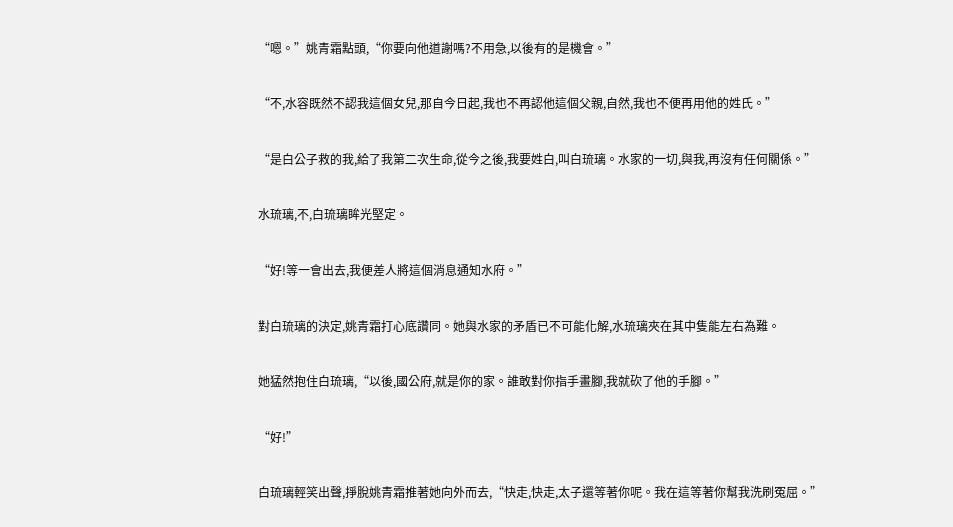“嗯。”姚青霜點頭,“你要向他道謝嗎?不用急,以後有的是機會。”

“不,水容既然不認我這個女兒,那自今日起,我也不再認他這個父親,自然,我也不便再用他的姓氏。”

“是白公子救的我,給了我第二次生命,從今之後,我要姓白,叫白琉璃。水家的一切,與我,再沒有任何關係。”

水琉璃,不,白琉璃眸光堅定。

“好!等一會出去,我便差人將這個消息通知水府。”

對白琉璃的決定,姚青霜打心底讚同。她與水家的矛盾已不可能化解,水琉璃夾在其中隻能左右為難。

她猛然抱住白琉璃,“以後,國公府,就是你的家。誰敢對你指手畫腳,我就砍了他的手腳。”

“好!”

白琉璃輕笑出聲,掙脫姚青霜推著她向外而去,“快走,快走,太子還等著你呢。我在這等著你幫我洗刷冤屈。”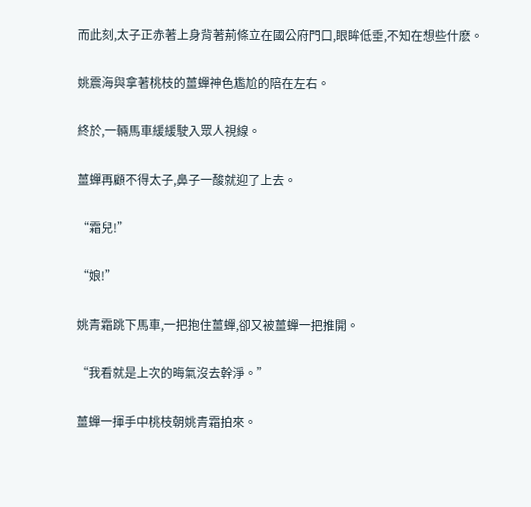而此刻,太子正赤著上身背著荊條立在國公府門口,眼眸低垂,不知在想些什麽。

姚震海與拿著桃枝的薑蟬神色尷尬的陪在左右。

終於,一輛馬車緩緩駛入眾人視線。

薑蟬再顧不得太子,鼻子一酸就迎了上去。

“霜兒!”

“娘!”

姚青霜跳下馬車,一把抱住薑蟬,卻又被薑蟬一把推開。

“我看就是上次的晦氣沒去幹淨。”

薑蟬一揮手中桃枝朝姚青霜拍來。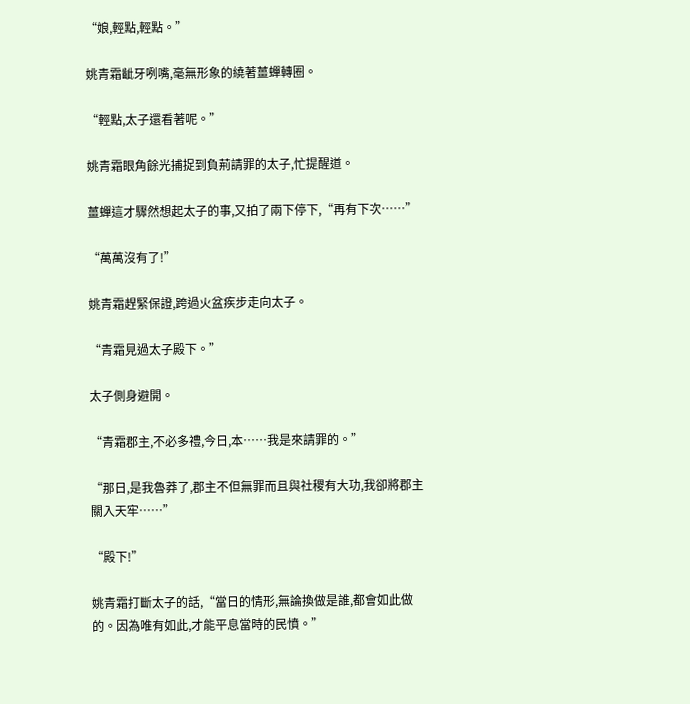“娘,輕點,輕點。”

姚青霜齜牙咧嘴,毫無形象的繞著薑蟬轉圈。

“輕點,太子還看著呢。”

姚青霜眼角餘光捕捉到負荊請罪的太子,忙提醒道。

薑蟬這才驟然想起太子的事,又拍了兩下停下,“再有下次……”

“萬萬沒有了!”

姚青霜趕緊保證,跨過火盆疾步走向太子。

“青霜見過太子殿下。”

太子側身避開。

“青霜郡主,不必多禮,今日,本……我是來請罪的。”

“那日,是我魯莽了,郡主不但無罪而且與社稷有大功,我卻將郡主關入天牢……”

“殿下!”

姚青霜打斷太子的話,“當日的情形,無論換做是誰,都會如此做的。因為唯有如此,才能平息當時的民憤。”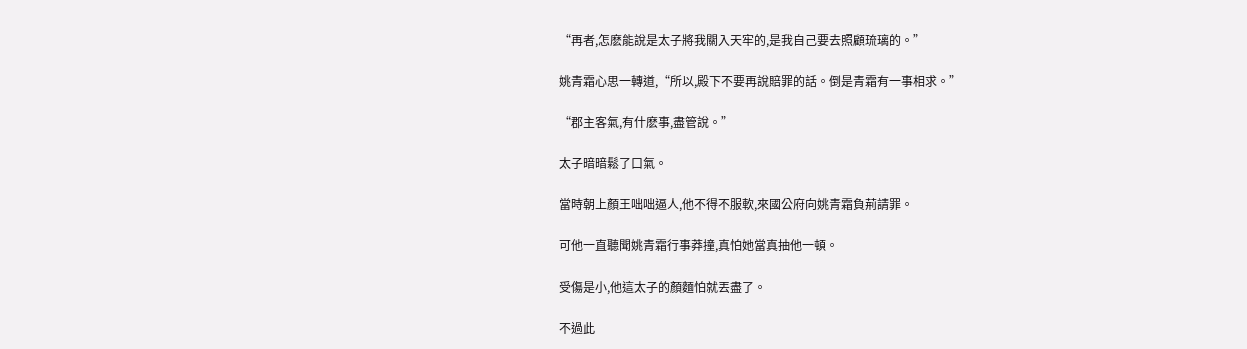“再者,怎麽能說是太子將我關入天牢的,是我自己要去照顧琉璃的。”

姚青霜心思一轉道,“所以,殿下不要再說賠罪的話。倒是青霜有一事相求。”

“郡主客氣,有什麽事,盡管說。”

太子暗暗鬆了口氣。

當時朝上顏王咄咄逼人,他不得不服軟,來國公府向姚青霜負荊請罪。

可他一直聽聞姚青霜行事莽撞,真怕她當真抽他一頓。

受傷是小,他這太子的顏麵怕就丟盡了。

不過此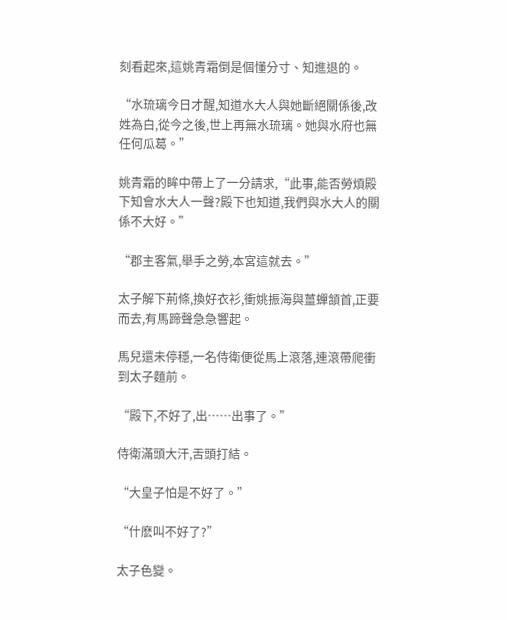刻看起來,這姚青霜倒是個懂分寸、知進退的。

“水琉璃今日才醒,知道水大人與她斷絕關係後,改姓為白,從今之後,世上再無水琉璃。她與水府也無任何瓜葛。”

姚青霜的眸中帶上了一分請求,“此事,能否勞煩殿下知會水大人一聲?殿下也知道,我們與水大人的關係不大好。”

“郡主客氣,舉手之勞,本宮這就去。”

太子解下荊條,換好衣衫,衝姚振海與薑蟬頷首,正要而去,有馬蹄聲急急響起。

馬兒還未停穩,一名侍衛便從馬上滾落,連滾帶爬衝到太子麵前。

“殿下,不好了,出……出事了。”

侍衛滿頭大汗,舌頭打結。

“大皇子怕是不好了。”

“什麽叫不好了?”

太子色變。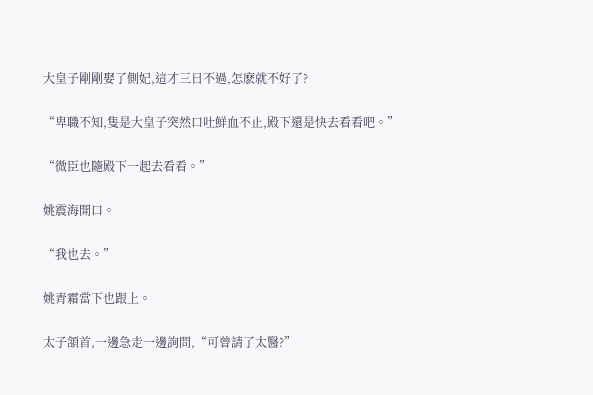大皇子剛剛娶了側妃,這才三日不過,怎麽就不好了?

“卑職不知,隻是大皇子突然口吐鮮血不止,殿下還是快去看看吧。”

“微臣也隨殿下一起去看看。”

姚震海開口。

“我也去。”

姚青霜當下也跟上。

太子頷首,一邊急走一邊詢問,“可曾請了太醫?”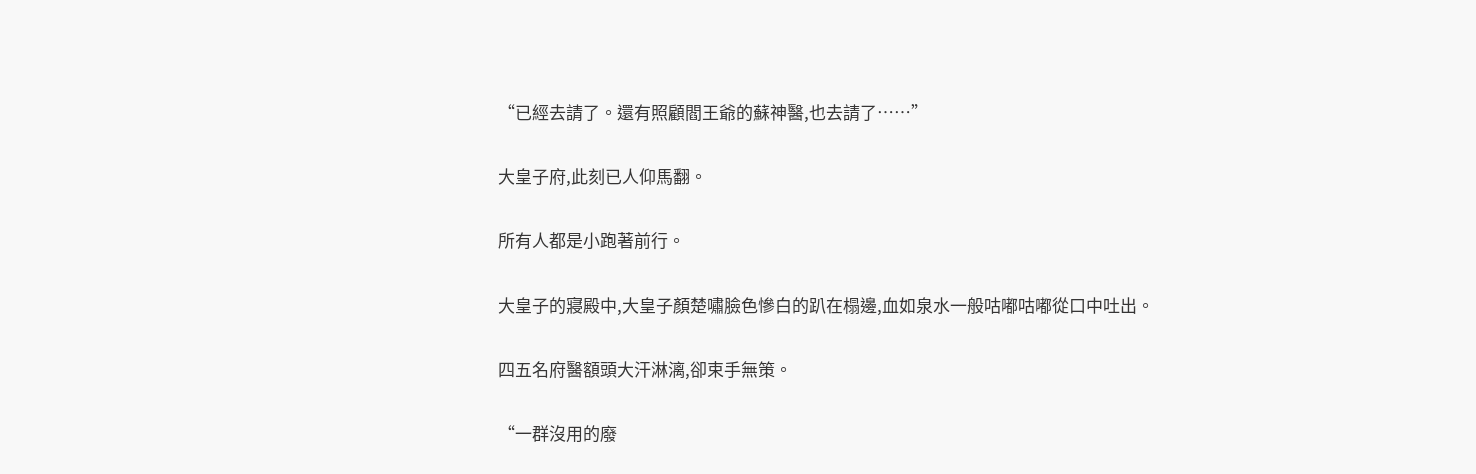“已經去請了。還有照顧閻王爺的蘇神醫,也去請了……”

大皇子府,此刻已人仰馬翻。

所有人都是小跑著前行。

大皇子的寢殿中,大皇子顏楚嘯臉色慘白的趴在榻邊,血如泉水一般咕嘟咕嘟從口中吐出。

四五名府醫額頭大汗淋漓,卻束手無策。

“一群沒用的廢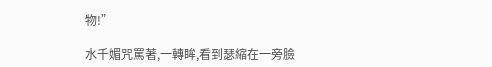物!”

水千媚咒罵著,一轉眸,看到瑟縮在一旁臉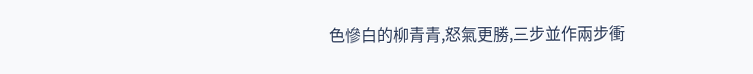色慘白的柳青青,怒氣更勝,三步並作兩步衝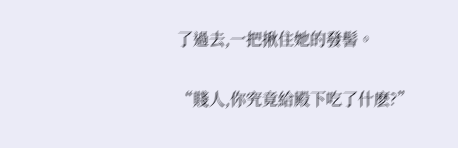了過去,一把揪住她的發髻。

“賤人,你究竟給殿下吃了什麽?”